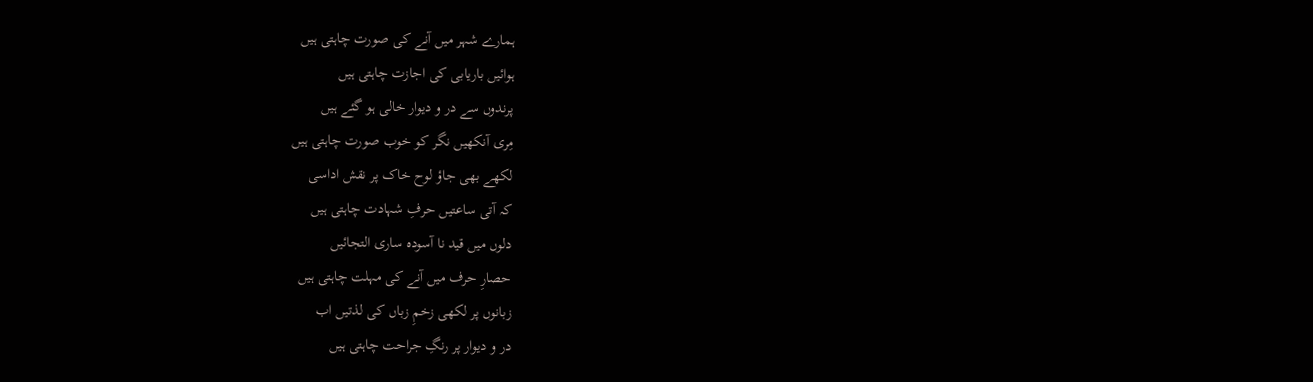ہمارے شہر میں آنے کی صورت چاہتی ہیں
ہوائیں باریابی کی اجازت چاہتی ہیں
پرندوں سے در و دیوار خالی ہو گئے ہیں
مِری آنکھیں نگر کو خوب صورت چاہتی ہیں
لکھے بھی جاؤ لوح خاک پر نقش اداسی
کہ آتی ساعتیں حرفِ شہادت چاہتی ہیں
دلوں میں قید نا آسودہ ساری التجائیں
حصارِ حرف میں آنے کی مہلت چاہتی ہیں
زبانوں پر لکھی زخمِ زباں کی لذتیں اب
در و دیوار پر رنگِ جراحت چاہتی ہیں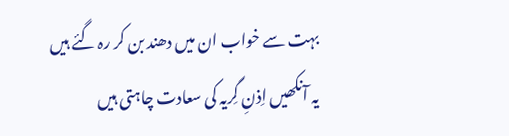بہت سے خواب ان میں دھند بن کر رہ گئے ہیں
یہ آنکھیں اِذنِ گِریہ کی سعادت چاہتی ہیں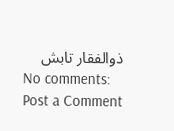ذوالفقار تابش
No comments:
Post a Comment